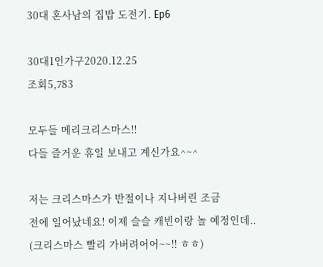30대 혼사남의 집밥 도전기. Ep6

30대1인가구2020.12.25
조회5,783

모두들 메리크리스마스!!
다들 즐거운 휴일 보내고 계신가요^~^

저는 크리스마스가 반절이나 지나버린 조금
전에 일어났네요! 이제 슬슬 캐빈이랑 놀 예정인데..
(크리스마스 빨리 가버려어어~~!! ㅎㅎ)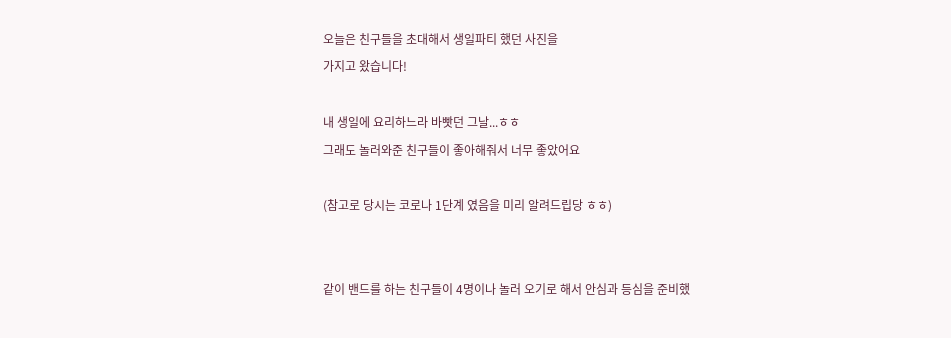오늘은 친구들을 초대해서 생일파티 했던 사진을
가지고 왔습니다!

내 생일에 요리하느라 바빳던 그날...ㅎㅎ
그래도 놀러와준 친구들이 좋아해줘서 너무 좋았어요

(참고로 당시는 코로나 1단계 였음을 미리 알려드립당 ㅎㅎ)


같이 밴드를 하는 친구들이 4명이나 놀러 오기로 해서 안심과 등심을 준비했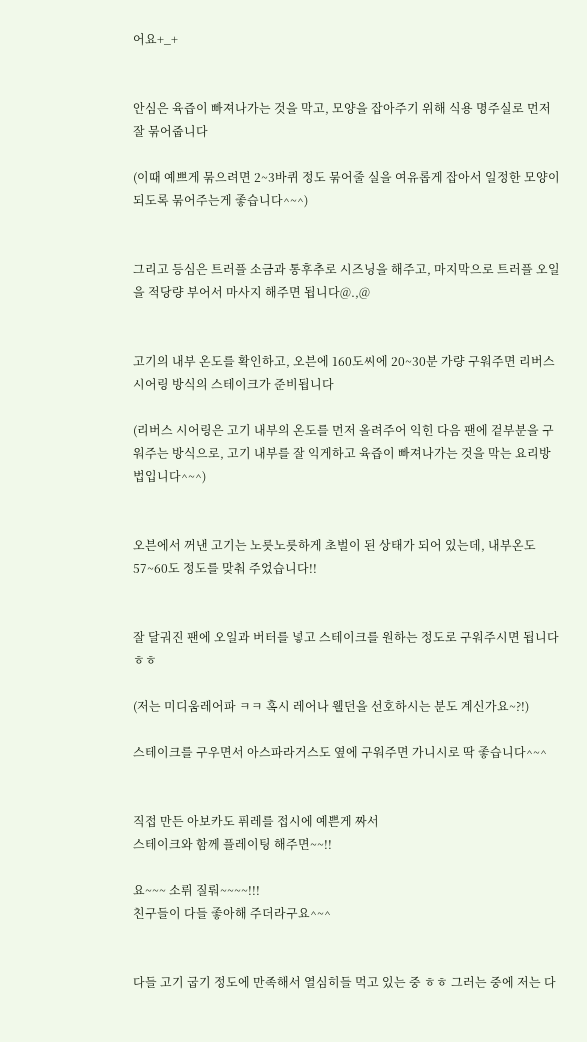어요+_+


안심은 육즙이 빠져나가는 것을 막고, 모양을 잡아주기 위해 식용 명주실로 먼저 잘 묶어줍니다

(이때 예쁘게 묶으려면 2~3바퀴 정도 묶어줄 실을 여유롭게 잡아서 일정한 모양이 되도록 묶어주는게 좋습니다^~^)


그리고 등심은 트러플 소금과 통후추로 시즈닝을 해주고, 마지막으로 트러플 오일을 적당량 부어서 마사지 해주면 됩니다@.,@


고기의 내부 온도를 확인하고, 오븐에 160도씨에 20~30분 가량 구워주면 리버스 시어링 방식의 스테이크가 준비됩니다

(리버스 시어링은 고기 내부의 온도를 먼저 올려주어 익힌 다음 팬에 겉부분을 구워주는 방식으로, 고기 내부를 잘 익게하고 육즙이 빠져나가는 것을 막는 요리방법입니다^~^)


오븐에서 꺼낸 고기는 노릇노릇하게 초벌이 된 상태가 되어 있는데, 내부온도 57~60도 정도를 맞춰 주었습니다!!


잘 달궈진 팬에 오일과 버터를 넣고 스테이크를 원하는 정도로 구워주시면 됩니다 ㅎㅎ

(저는 미디움레어파 ㅋㅋ 혹시 레어나 웰던을 선호하시는 분도 계신가요~?!)

스테이크를 구우면서 아스파라거스도 옆에 구워주면 가니시로 딱 좋습니다^~^


직접 만든 아보카도 퓌레를 접시에 예쁜게 짜서
스테이크와 함께 플레이팅 해주면~~!!

요~~~ 소뤼 질뤄~~~~!!!
친구들이 다들 좋아해 주더라구요^~^


다들 고기 굽기 정도에 만족해서 열심히들 먹고 있는 중 ㅎㅎ 그러는 중에 저는 다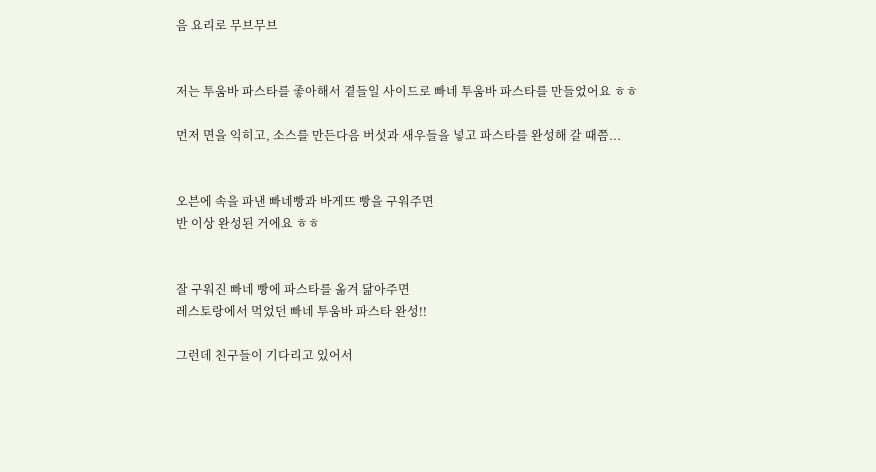음 요리로 무브무브


저는 투움바 파스타를 좋아해서 곁들일 사이드로 빠네 투움바 파스타를 만들었어요 ㅎㅎ

먼저 면을 익히고, 소스를 만든다음 버섯과 새우들을 넣고 파스타를 완성해 갈 때쯤...


오븐에 속을 파낸 빠네빵과 바게뜨 빵을 구워주면
반 이상 완성된 거에요 ㅎㅎ


잘 구워진 빠네 빵에 파스타를 옮겨 닮아주면
레스토랑에서 먹었던 빠네 투움바 파스타 완성!!

그런데 친구들이 기다리고 있어서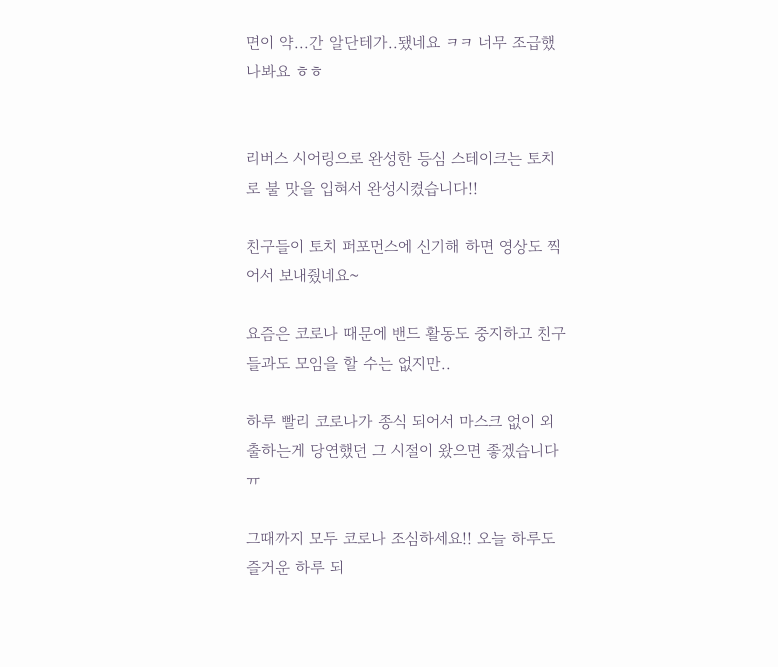면이 약...간 알단테가..됐네요 ㅋㅋ 너무 조급했나봐요 ㅎㅎ


리버스 시어링으로 완성한 등심 스테이크는 토치로 불 맛을 입혀서 완성시켰습니다!!

친구들이 토치 퍼포먼스에 신기해 하면 영상도 찍어서 보내줬네요~

요즘은 코로나 때문에 밴드 활동도 중지하고 친구들과도 모임을 할 수는 없지만..

하루 빨리 코로나가 종식 되어서 마스크 없이 외출하는게 당연했던 그 시절이 왔으면 좋겠습니다 ㅠ

그때까지 모두 코로나 조심하세요!! 오늘 하루도 즐거운 하루 되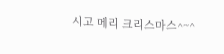시고 메리 크리스마스^~^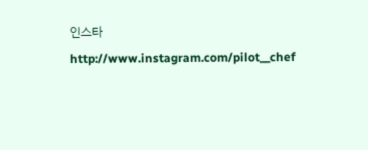인스타
http://www.instagram.com/pilot__chef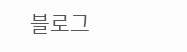블로그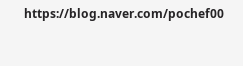https://blog.naver.com/pochef00